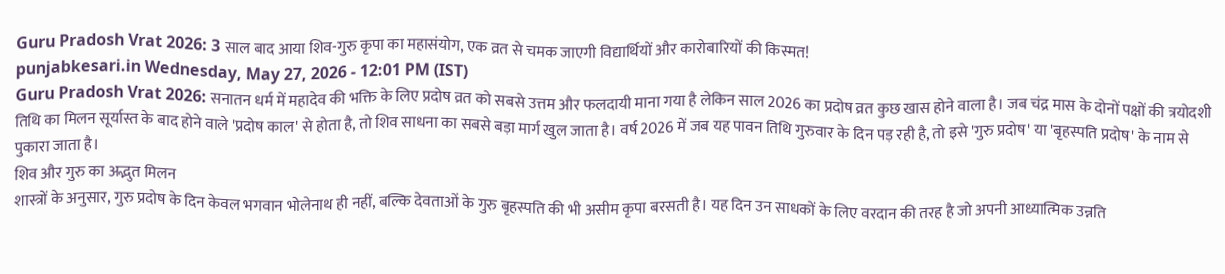Guru Pradosh Vrat 2026: 3 साल बाद आया शिव-गुरु कृपा का महासंयोग, एक व्रत से चमक जाएगी विद्यार्थियों और कारोबारियों की किस्मत!
punjabkesari.in Wednesday, May 27, 2026 - 12:01 PM (IST)
Guru Pradosh Vrat 2026: सनातन धर्म में महादेव की भक्ति के लिए प्रदोष व्रत को सबसे उत्तम और फलदायी माना गया है लेकिन साल 2026 का प्रदोष व्रत कुछ खास होने वाला है। जब चंद्र मास के दोनों पक्षों की त्रयोदशी तिथि का मिलन सूर्यास्त के बाद होने वाले 'प्रदोष काल' से होता है, तो शिव साधना का सबसे बड़ा मार्ग खुल जाता है। वर्ष 2026 में जब यह पावन तिथि गुरुवार के दिन पड़ रही है, तो इसे 'गुरु प्रदोष' या 'बृहस्पति प्रदोष' के नाम से पुकारा जाता है।
शिव और गुरु का अद्भुत मिलन
शास्त्रों के अनुसार, गुरु प्रदोष के दिन केवल भगवान भोलेनाथ ही नहीं, बल्कि देवताओं के गुरु बृहस्पति की भी असीम कृपा बरसती है। यह दिन उन साधकों के लिए वरदान की तरह है जो अपनी आध्यात्मिक उन्नति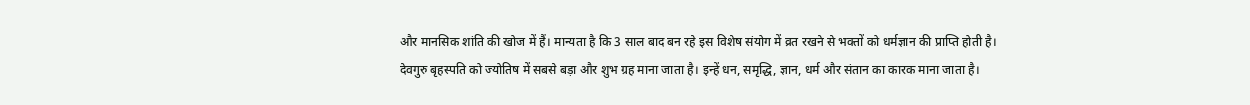और मानसिक शांति की खोज में हैं। मान्यता है कि 3 साल बाद बन रहे इस विशेष संयोग में व्रत रखने से भक्तों को धर्मज्ञान की प्राप्ति होती है।
देवगुरु बृहस्पति को ज्योतिष में सबसे बड़ा और शुभ ग्रह माना जाता है। इन्हें धन, समृद्धि, ज्ञान, धर्म और संतान का कारक माना जाता है।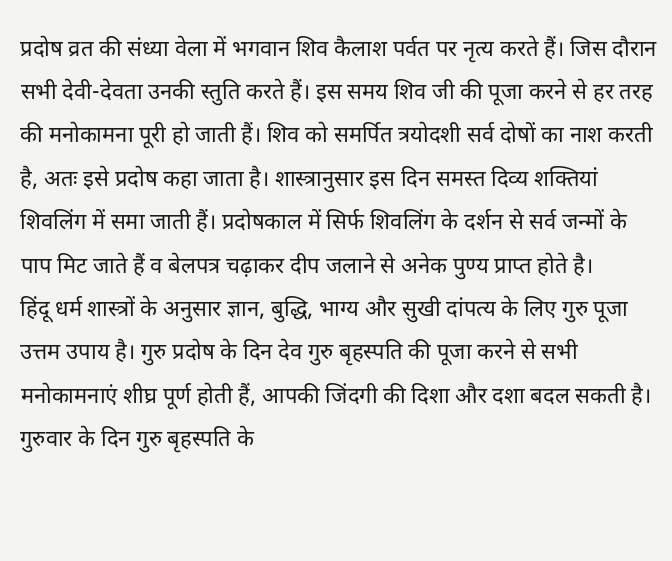प्रदोष व्रत की संध्या वेला में भगवान शिव कैलाश पर्वत पर नृत्य करते हैं। जिस दौरान सभी देवी-देवता उनकी स्तुति करते हैं। इस समय शिव जी की पूजा करने से हर तरह की मनोकामना पूरी हो जाती हैं। शिव को समर्पित त्रयोदशी सर्व दोषों का नाश करती है, अतः इसे प्रदोष कहा जाता है। शास्त्रानुसार इस दिन समस्त दिव्य शक्तियां शिवलिंग में समा जाती हैं। प्रदोषकाल में सिर्फ शिवलिंग के दर्शन से सर्व जन्मों के पाप मिट जाते हैं व बेलपत्र चढ़ाकर दीप जलाने से अनेक पुण्य प्राप्त होते है।
हिंदू धर्म शास्त्रों के अनुसार ज्ञान, बुद्धि, भाग्य और सुखी दांपत्य के लिए गुरु पूजा उत्तम उपाय है। गुरु प्रदोष के दिन देव गुरु बृहस्पति की पूजा करने से सभी मनोकामनाएं शीघ्र पूर्ण होती हैं, आपकी जिंदगी की दिशा और दशा बदल सकती है। गुरुवार के दिन गुरु बृहस्पति के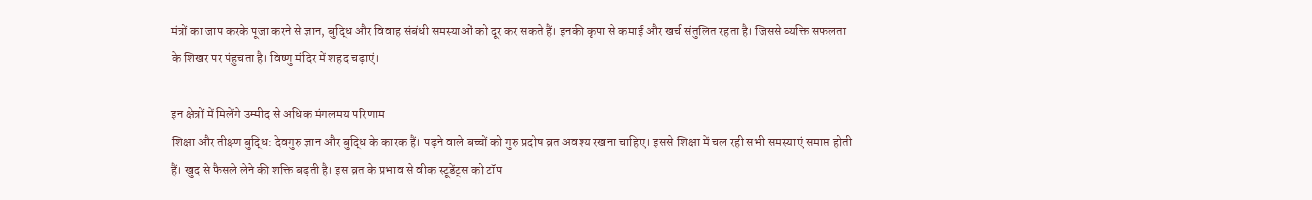मंत्रों का जाप करके पूजा करने से ज्ञान, बुद्धि और विवाह संबंधी समस्याओं को दूर कर सकते हैं। इनकी कृपा से कमाई और खर्च संतुलित रहता है। जिससे व्यक्ति सफलता के शिखर पर पंहुचता है। विष्णु मंदिर में शहद चढ़ाएं।

इन क्षेत्रों में मिलेंगे उम्मीद से अधिक मंगलमय परिणाम
शिक्षा और तीक्ष्ण बुद्धि: देवगुरु ज्ञान और बुद्धि के कारक हैं। पढ़ने वाले बच्चों को गुरु प्रदोष व्रत अवश्य रखना चाहिए। इससे शिक्षा में चल रही सभी समस्याएं समाप्त होती हैं। खुद से फैसले लेने की शक्ति बढ़ती है। इस व्रत के प्रभाव से वीक स्टूडेंट्स को टॉप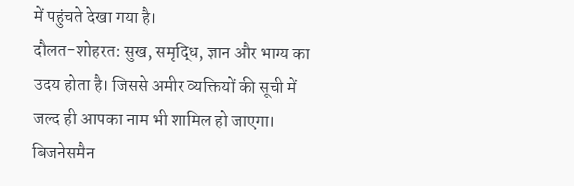में पहुंचते देखा गया है।
दौलत-शोहरत: सुख, समृद्धि, ज्ञान और भाग्य का उदय होता है। जिससे अमीर व्यक्तियों की सूची में जल्द ही आपका नाम भी शामिल हो जाएगा। बिजनेसमैन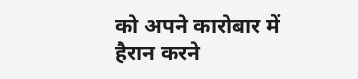को अपने कारोबार में हैरान करने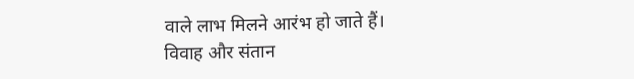वाले लाभ मिलने आरंभ हो जाते हैं।
विवाह और संतान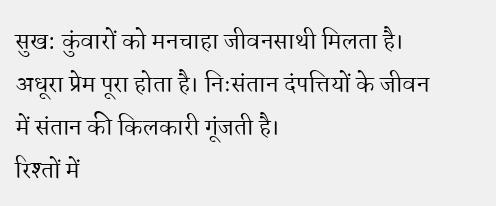सुख: कुंवारों को मनचाहा जीवनसाथी मिलता है। अधूरा प्रेम पूरा होता है। निःसंतान दंपत्तियों के जीवन में संतान की किलकारी गूंजती है।
रिश्तों में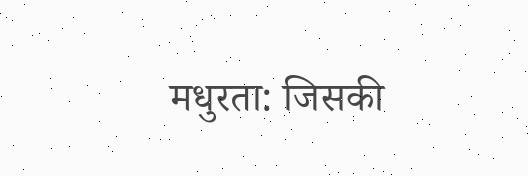मधुरता: जिसकी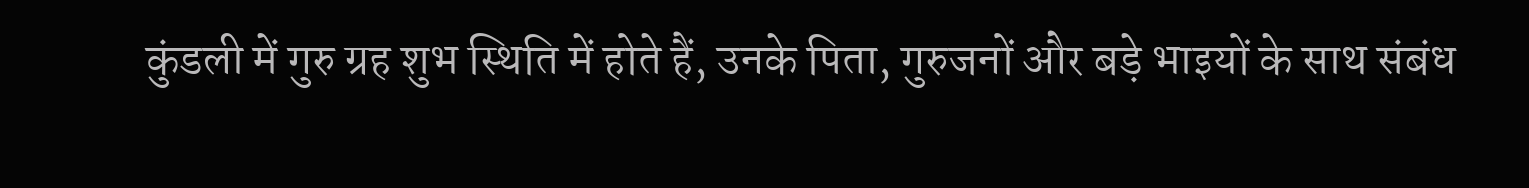कुंडली में गुरु ग्रह शुभ स्थिति में होते हैं, उनके पिता, गुरुजनों और बड़े भाइयों के साथ संबंध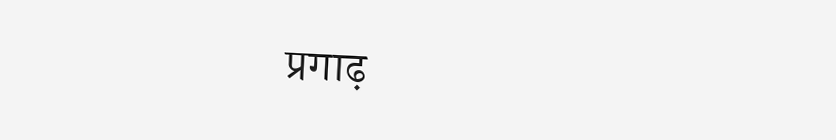प्रगाढ़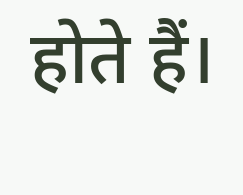होते हैं।